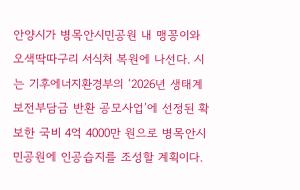안양시가 병목안시민공원 내 맹꽁이와 오색딱따구리 서식처 복원에 나선다. 시는 기후에너지환경부의 ‘2026년 생태계보전부담금 반환 공모사업’에 선정된 확보한 국비 4억 4000만 원으로 병목안시민공원에 인공습지를 조성할 계획이다.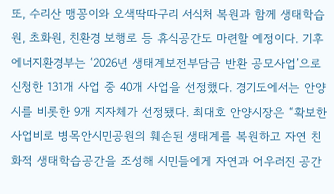또, 수리산 맹꽁이와 오색딱따구리 서식처 복원과 함께 생태학습원, 초화원, 친환경 보행로 등 휴식공간도 마련할 예정이다. 기후에너지환경부는 ‘2026년 생태계보전부담금 반환 공모사업’으로 신청한 131개 사업 중 40개 사업을 선정했다. 경기도에서는 안양시를 비롯한 9개 지자체가 선정됐다. 최대호 안양시장은 “확보한 사업비로 병목안시민공원의 훼손된 생태계를 복원하고 자연 친화적 생태학습공간을 조성해 시민들에게 자연과 어우러진 공간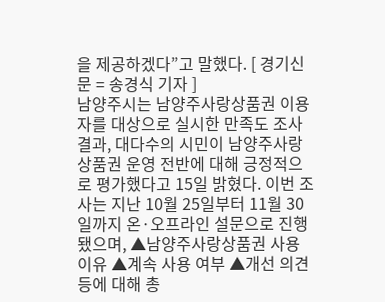을 제공하겠다”고 말했다. [ 경기신문 = 송경식 기자 ]
남양주시는 남양주사랑상품권 이용자를 대상으로 실시한 만족도 조사 결과, 대다수의 시민이 남양주사랑상품권 운영 전반에 대해 긍정적으로 평가했다고 15일 밝혔다. 이번 조사는 지난 10월 25일부터 11월 30일까지 온·오프라인 설문으로 진행됐으며, ▲남양주사랑상품권 사용 이유 ▲계속 사용 여부 ▲개선 의견 등에 대해 총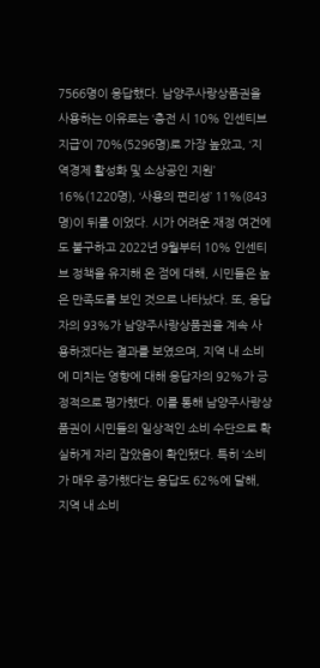7566명이 응답했다. 남양주사랑상품권을 사용하는 이유로는 ‘충전 시 10% 인센티브 지급’이 70%(5296명)로 가장 높았고, ‘지역경제 활성화 및 소상공인 지원’ 16%(1220명), ‘사용의 편리성’ 11%(843명)이 뒤를 이었다. 시가 어려운 재정 여건에도 불구하고 2022년 9월부터 10% 인센티브 정책을 유지해 온 점에 대해, 시민들은 높은 만족도를 보인 것으로 나타났다. 또, 응답자의 93%가 남양주사랑상품권을 계속 사용하겠다는 결과를 보였으며, 지역 내 소비에 미치는 영향에 대해 응답자의 92%가 긍정적으로 평가했다. 이를 통해 남양주사랑상품권이 시민들의 일상적인 소비 수단으로 확실하게 자리 잡았음이 확인됐다. 특히 ‘소비가 매우 증가했다’는 응답도 62%에 달해, 지역 내 소비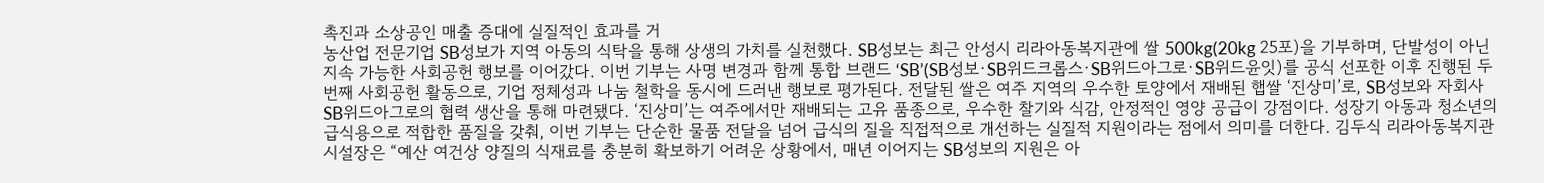촉진과 소상공인 매출 증대에 실질적인 효과를 거
농산업 전문기업 SB성보가 지역 아동의 식탁을 통해 상생의 가치를 실천했다. SB성보는 최근 안성시 리라아동복지관에 쌀 500kg(20kg 25포)을 기부하며, 단발성이 아닌 지속 가능한 사회공헌 행보를 이어갔다. 이번 기부는 사명 변경과 함께 통합 브랜드 ‘SB’(SB성보·SB위드크롭스·SB위드아그로·SB위드윤잇)를 공식 선포한 이후 진행된 두 번째 사회공헌 활동으로, 기업 정체성과 나눔 철학을 동시에 드러낸 행보로 평가된다. 전달된 쌀은 여주 지역의 우수한 토양에서 재배된 햅쌀 ‘진상미’로, SB성보와 자회사 SB위드아그로의 협력 생산을 통해 마련됐다. ‘진상미’는 여주에서만 재배되는 고유 품종으로, 우수한 찰기와 식감, 안정적인 영양 공급이 강점이다. 성장기 아동과 청소년의 급식용으로 적합한 품질을 갖춰, 이번 기부는 단순한 물품 전달을 넘어 급식의 질을 직접적으로 개선하는 실질적 지원이라는 점에서 의미를 더한다. 김두식 리라아동복지관 시설장은 “예산 여건상 양질의 식재료를 충분히 확보하기 어려운 상황에서, 매년 이어지는 SB성보의 지원은 아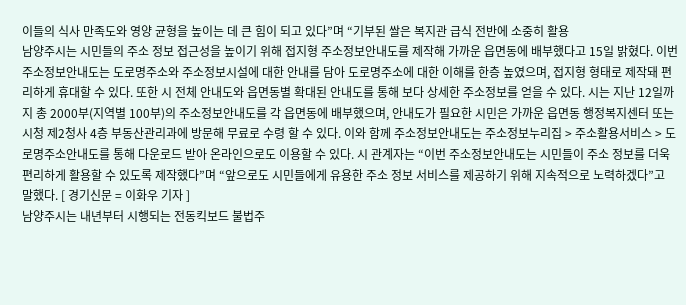이들의 식사 만족도와 영양 균형을 높이는 데 큰 힘이 되고 있다”며 “기부된 쌀은 복지관 급식 전반에 소중히 활용
남양주시는 시민들의 주소 정보 접근성을 높이기 위해 접지형 주소정보안내도를 제작해 가까운 읍면동에 배부했다고 15일 밝혔다. 이번 주소정보안내도는 도로명주소와 주소정보시설에 대한 안내를 담아 도로명주소에 대한 이해를 한층 높였으며, 접지형 형태로 제작돼 편리하게 휴대할 수 있다. 또한 시 전체 안내도와 읍면동별 확대된 안내도를 통해 보다 상세한 주소정보를 얻을 수 있다. 시는 지난 12일까지 총 2000부(지역별 100부)의 주소정보안내도를 각 읍면동에 배부했으며, 안내도가 필요한 시민은 가까운 읍면동 행정복지센터 또는 시청 제2청사 4층 부동산관리과에 방문해 무료로 수령 할 수 있다. 이와 함께 주소정보안내도는 주소정보누리집 > 주소활용서비스 > 도로명주소안내도를 통해 다운로드 받아 온라인으로도 이용할 수 있다. 시 관계자는 “이번 주소정보안내도는 시민들이 주소 정보를 더욱 편리하게 활용할 수 있도록 제작했다”며 “앞으로도 시민들에게 유용한 주소 정보 서비스를 제공하기 위해 지속적으로 노력하겠다”고 말했다. [ 경기신문 = 이화우 기자 ]
남양주시는 내년부터 시행되는 전동킥보드 불법주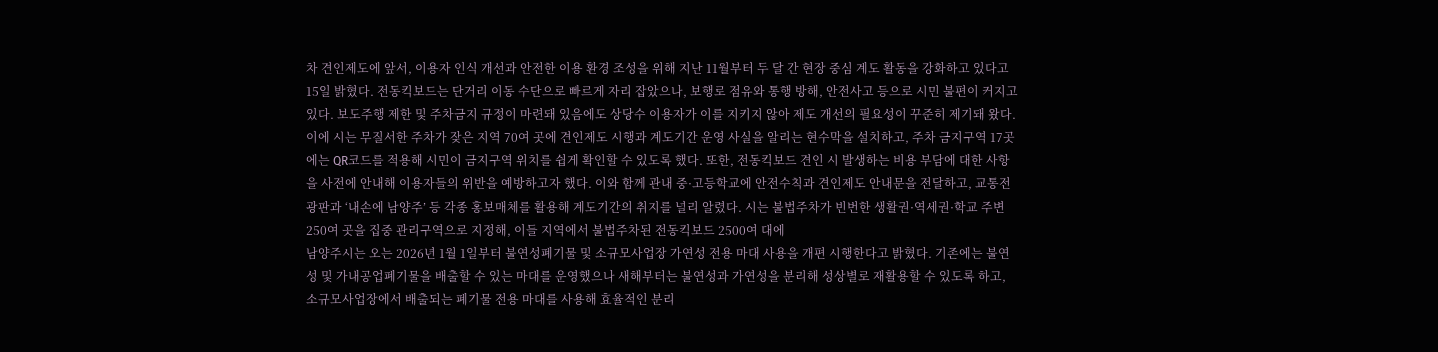차 견인제도에 앞서, 이용자 인식 개선과 안전한 이용 환경 조성을 위해 지난 11월부터 두 달 간 현장 중심 계도 활동을 강화하고 있다고 15일 밝혔다. 전동킥보드는 단거리 이동 수단으로 빠르게 자리 잡았으나, 보행로 점유와 통행 방해, 안전사고 등으로 시민 불편이 커지고 있다. 보도주행 제한 및 주차금지 규정이 마련돼 있음에도 상당수 이용자가 이를 지키지 않아 제도 개선의 필요성이 꾸준히 제기돼 왔다. 이에 시는 무질서한 주차가 잦은 지역 70여 곳에 견인제도 시행과 계도기간 운영 사실을 알리는 현수막을 설치하고, 주차 금지구역 17곳에는 QR코드를 적용해 시민이 금지구역 위치를 쉽게 확인할 수 있도록 했다. 또한, 전동킥보드 견인 시 발생하는 비용 부담에 대한 사항을 사전에 안내해 이용자들의 위반을 예방하고자 했다. 이와 함께 관내 중·고등학교에 안전수칙과 견인제도 안내문을 전달하고, 교통전광판과 ‘내손에 남양주’ 등 각종 홍보매체를 활용해 계도기간의 취지를 널리 알렸다. 시는 불법주차가 빈번한 생활권·역세권·학교 주변 250여 곳을 집중 관리구역으로 지정해, 이들 지역에서 불법주차된 전동킥보드 2500여 대에
남양주시는 오는 2026년 1월 1일부터 불연성폐기물 및 소규모사업장 가연성 전용 마대 사용을 개편 시행한다고 밝혔다. 기존에는 불연성 및 가내공업폐기물을 배출할 수 있는 마대를 운영했으나 새해부터는 불연성과 가연성을 분리해 성상별로 재활용할 수 있도록 하고, 소규모사업장에서 배출되는 폐기물 전용 마대를 사용해 효율적인 분리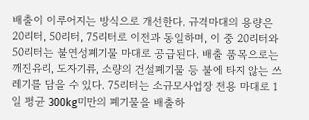배출이 이루어지는 방식으로 개선한다. 규격마대의 용량은 20리터, 50리터, 75리터로 이전과 동일하며, 이 중 20리터와 50리터는 불연성폐기물 마대로 공급된다. 배출 품목으로는 깨진유리, 도자기류, 소량의 건설폐기물 등 불에 타지 않는 쓰레기를 담을 수 있다. 75리터는 소규모사업장 전용 마대로 1일 평균 300kg미만의 폐기물을 배출하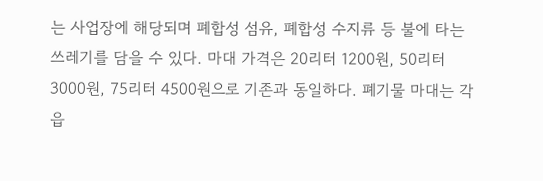는 사업장에 해당되며 폐합성 섬유, 폐합성 수지류 등 불에 타는 쓰레기를 담을 수 있다. 마대 가격은 20리터 1200원, 50리터 3000원, 75리터 4500원으로 기존과 동일하다. 폐기물 마대는 각 읍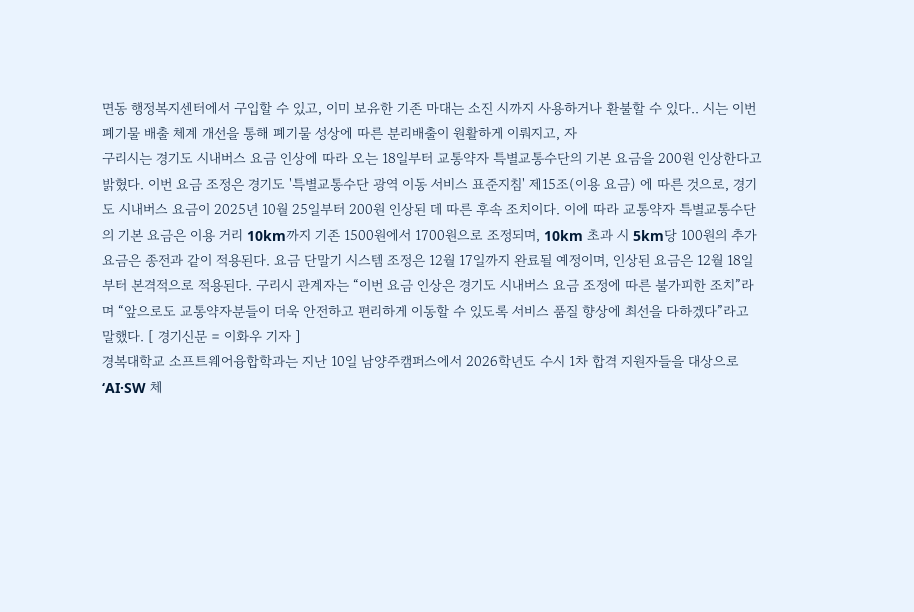면동 행정복지센터에서 구입할 수 있고, 이미 보유한 기존 마대는 소진 시까지 사용하거나 환불할 수 있다.. 시는 이번 폐기물 배출 체계 개선을 통해 폐기물 성상에 따른 분리배출이 원활하게 이뤄지고, 자
구리시는 경기도 시내버스 요금 인상에 따라 오는 18일부터 교통약자 특별교통수단의 기본 요금을 200원 인상한다고 밝혔다. 이번 요금 조정은 경기도 '특별교통수단 광역 이동 서비스 표준지침' 제15조(이용 요금) 에 따른 것으로, 경기도 시내버스 요금이 2025년 10월 25일부터 200원 인상된 데 따른 후속 조치이다. 이에 따라 교통약자 특별교통수단의 기본 요금은 이용 거리 10km까지 기존 1500원에서 1700원으로 조정되며, 10km 초과 시 5km당 100원의 추가 요금은 종전과 같이 적용된다. 요금 단말기 시스템 조정은 12월 17일까지 완료될 예정이며, 인상된 요금은 12월 18일부터 본격적으로 적용된다. 구리시 관계자는 “이번 요금 인상은 경기도 시내버스 요금 조정에 따른 불가피한 조치”라며 “앞으로도 교통약자분들이 더욱 안전하고 편리하게 이동할 수 있도록 서비스 품질 향상에 최선을 다하겠다”라고 말했다. [ 경기신문 = 이화우 기자 ]
경복대학교 소프트웨어융합학과는 지난 10일 남양주캠퍼스에서 2026학년도 수시 1차 합격 지원자들을 대상으로 ‘AI·SW 체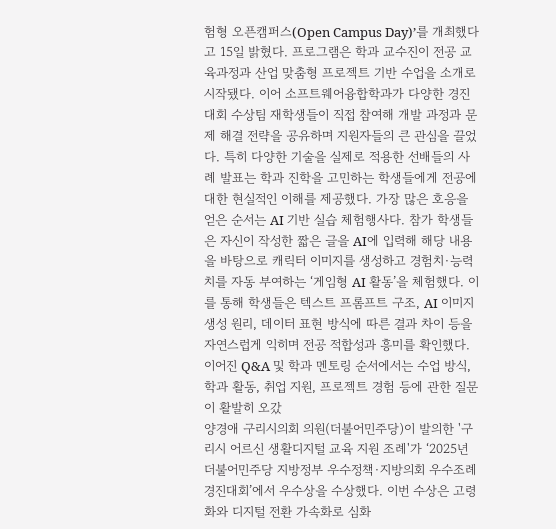험형 오픈캠퍼스(Open Campus Day)’를 개최했다고 15일 밝혔다. 프로그램은 학과 교수진이 전공 교육과정과 산업 맞춤형 프로젝트 기반 수업을 소개로 시작됐다. 이어 소프트웨어융합학과가 다양한 경진대회 수상팀 재학생들이 직접 참여해 개발 과정과 문제 해결 전략을 공유하며 지원자들의 큰 관심을 끌었다. 특히 다양한 기술을 실제로 적용한 선배들의 사례 발표는 학과 진학을 고민하는 학생들에게 전공에 대한 현실적인 이해를 제공했다. 가장 많은 호응을 얻은 순서는 AI 기반 실습 체험행사다. 참가 학생들은 자신이 작성한 짧은 글을 AI에 입력해 해당 내용을 바탕으로 캐릭터 이미지를 생성하고 경험치·능력치를 자동 부여하는 ‘게임형 AI 활동’을 체험했다. 이를 통해 학생들은 텍스트 프롬프트 구조, AI 이미지 생성 원리, 데이터 표현 방식에 따른 결과 차이 등을 자연스럽게 익히며 전공 적합성과 흥미를 확인했다. 이어진 Q&A 및 학과 멘토링 순서에서는 수업 방식, 학과 활동, 취업 지원, 프로젝트 경험 등에 관한 질문이 활발히 오갔
양경애 구리시의회 의원(더불어민주당)이 발의한 '구리시 어르신 생활디지털 교육 지원 조례'가 ‘2025년 더불어민주당 지방정부 우수정책·지방의회 우수조례 경진대회’에서 우수상을 수상했다. 이번 수상은 고령화와 디지털 전환 가속화로 심화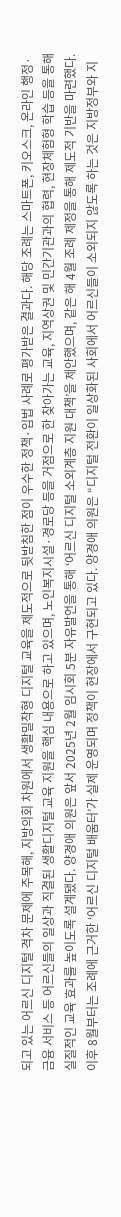되고 있는 어르신 디지털 격차 문제에 주목해, 지방의회 차원에서 생활밀착형 디지털 교육을 제도적으로 뒷받침한 점이 우수한 정책·입법 사례로 평가받은 결과다. 해당 조례는 스마트폰, 키오스크, 온라인 행정·금융 서비스 등 어르신들의 일상과 직결된 생활디지털 교육 지원을 핵심 내용으로 하고 있으며, 노인복지시설·경로당 등을 거점으로 한 찾아가는 교육, 지역상권 및 민간기관과의 협력, 현장체험형 학습 등을 통해 실질적인 교육 효과를 높이도록 설계됐다. 양경애 의원은 앞서 2025년 2월 임시회 5분 자유발언을 통해 ‘어르신 디지털 소외계층 지원 대책’을 제안했으며, 같은 해 4월 조례 제정을 통해 제도적 기반을 마련했다. 이후 8월부터는 조례에 근거한 ‘어르신 디지털 배움터’가 실제 운영되며 정책이 현장에서 구현되고 있다. 양경애 의원은 “디지털 전환이 일상화된 사회에서 어르신들이 소외되지 않도록 하는 것은 지방정부와 지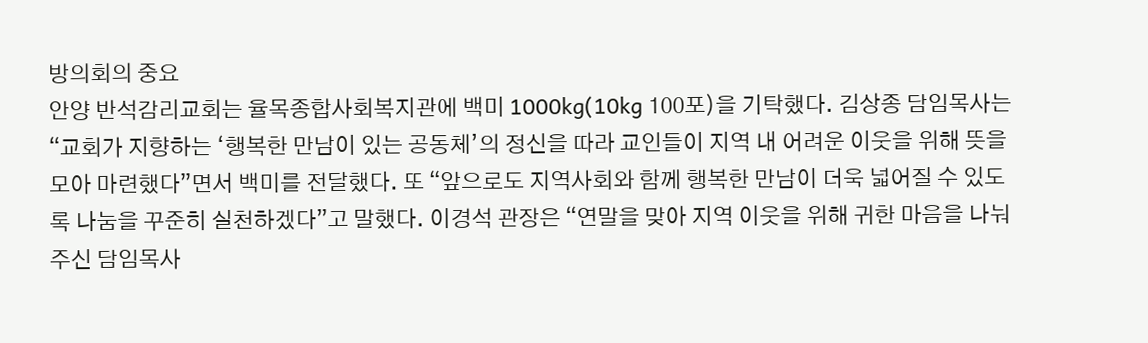방의회의 중요
안양 반석감리교회는 율목종합사회복지관에 백미 1000kg(10kg 100포)을 기탁했다. 김상종 담임목사는 “교회가 지향하는 ‘행복한 만남이 있는 공동체’의 정신을 따라 교인들이 지역 내 어려운 이웃을 위해 뜻을 모아 마련했다”면서 백미를 전달했다. 또 “앞으로도 지역사회와 함께 행복한 만남이 더욱 넓어질 수 있도록 나눔을 꾸준히 실천하겠다”고 말했다. 이경석 관장은 “연말을 맞아 지역 이웃을 위해 귀한 마음을 나눠주신 담임목사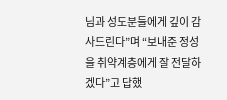님과 성도분들에게 깊이 감사드린다”며 “보내준 정성을 취약계층에게 잘 전달하겠다”고 답했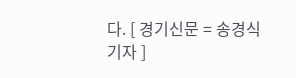다. [ 경기신문 = 송경식 기자 ]